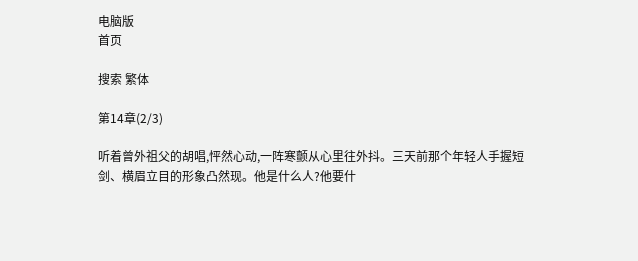电脑版
首页

搜索 繁体

第14章(2/3)

听着曾外祖父的胡唱,怦然心动,一阵寒颤从心里往外抖。三天前那个年轻人手握短剑、横眉立目的形象凸然现。他是什么人?他要什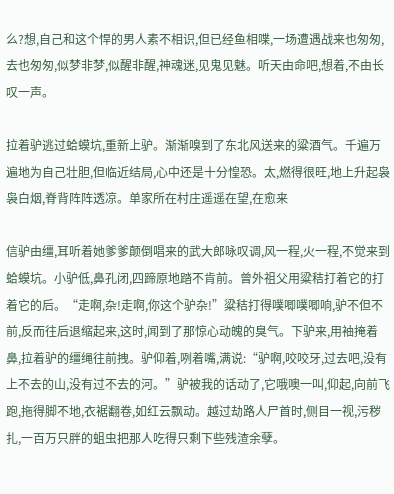么?想,自己和这个悍的男人素不相识,但已经鱼相喋,一场遭遇战来也匆匆,去也匆匆,似梦非梦,似醒非醒,神魂迷,见鬼见魅。听天由命吧,想着,不由长叹一声。

拉着驴逃过蛤蟆坑,重新上驴。渐渐嗅到了东北风送来的粱酒气。千遍万遍地为自己壮胆,但临近结局,心中还是十分惶恐。太,燃得很旺,地上升起袅袅白烟,脊背阵阵透凉。单家所在村庄遥遥在望,在愈来

信驴由缰,耳听着她爹爹颠倒唱来的武大郎咏叹调,风一程,火一程,不觉来到蛤蟆坑。小驴低,鼻孔闭,四蹄原地踏不肯前。曾外祖父用粱秸打着它的打着它的后。“走啊,杂!走啊,你这个驴杂!”粱秸打得噗唧噗唧响,驴不但不前,反而往后退缩起来,这时,闻到了那惊心动魄的臭气。下驴来,用袖掩着鼻,拉着驴的缰绳往前拽。驴仰着,咧着嘴,满说:“驴啊,咬咬牙,过去吧,没有上不去的山,没有过不去的河。”驴被我的话动了,它哦噢一叫,仰起,向前飞跑,拖得脚不地,衣裾翻卷,如红云飘动。越过劫路人尸首时,侧目一视,污秽扎,一百万只胖的蛆虫把那人吃得只剩下些残渣余孽。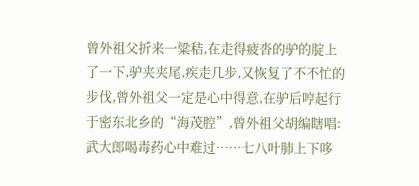曾外祖父折来一粱秸,在走得疲沓的驴的腚上了一下,驴夹夹尾,疾走几步,又恢复了不不忙的步伐,曾外祖父一定是心中得意,在驴后哼起行于密东北乡的“海茂腔”,曾外祖父胡编瞎唱:武大郎喝毒药心中难过……七八叶肺上下哆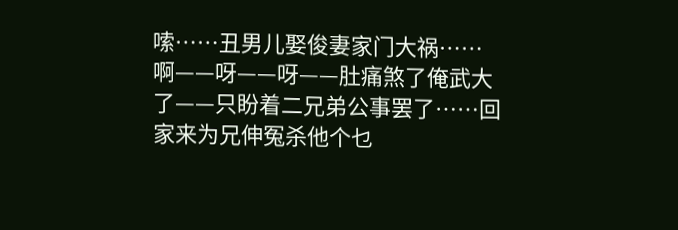嗦……丑男儿娶俊妻家门大祸……啊——呀——呀——肚痛煞了俺武大了——只盼着二兄弟公事罢了……回家来为兄伸冤杀他个乜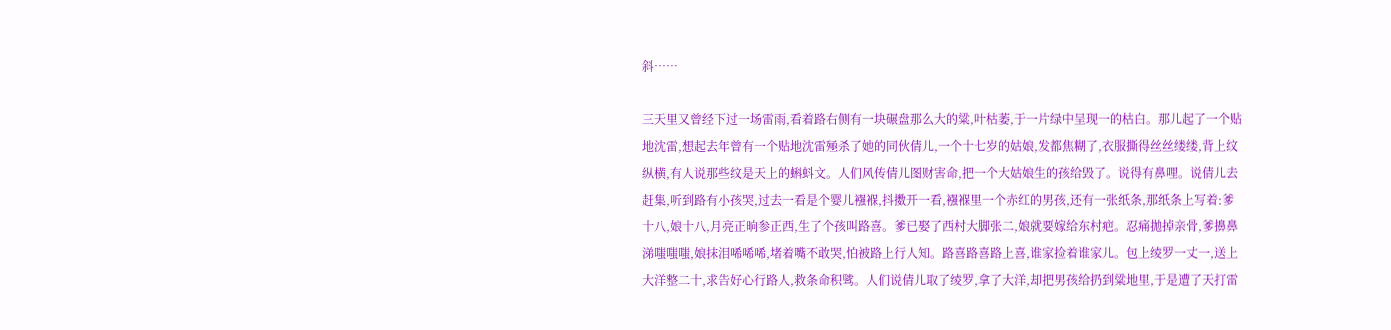斜……

三天里又曾经下过一场雷雨,看着路右侧有一块碾盘那么大的粱,叶枯萎,于一片绿中呈现一的枯白。那儿起了一个贴地沈雷,想起去年曾有一个贴地沈雷殛杀了她的同伙倩儿,一个十七岁的姑娘,发都焦糊了,衣服撕得丝丝缕缕,背上纹纵横,有人说那些纹是天上的蝌蚪文。人们风传倩儿图财害命,把一个大姑娘生的孩给毁了。说得有鼻哩。说倩儿去赶集,听到路有小孩哭,过去一看是个婴儿襁褓,抖擞开一看,襁褓里一个赤红的男孩,还有一张纸条,那纸条上写着:爹十八,娘十八,月亮正晌参正西,生了个孩叫路喜。爹已娶了西村大脚张二,娘就要嫁给东村疤。忍痛拋掉亲骨,爹擤鼻涕嗤嗤嗤,娘抹泪唏唏唏,堵着嘴不敢哭,怕被路上行人知。路喜路喜路上喜,谁家捡着谁家儿。包上绫罗一丈一,送上大洋整二十,求告好心行路人,救条命积骘。人们说倩儿取了绫罗,拿了大洋,却把男孩给扔到粱地里,于是遭了天打雷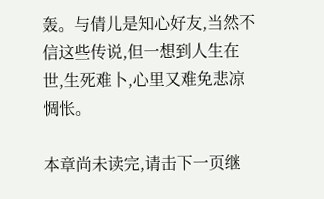轰。与倩儿是知心好友,当然不信这些传说,但一想到人生在世,生死难卜,心里又难免悲凉惆怅。

本章尚未读完,请击下一页继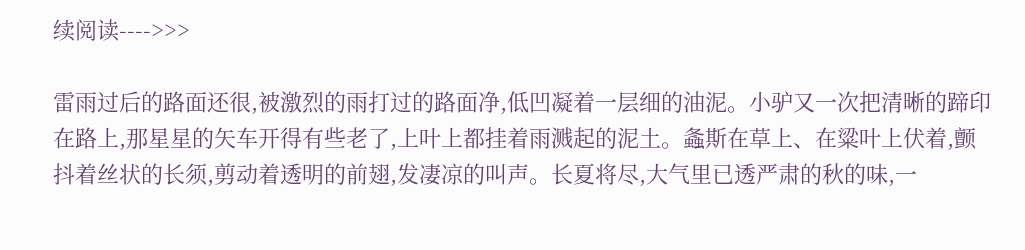续阅读---->>>

雷雨过后的路面还很,被激烈的雨打过的路面净,低凹凝着一层细的油泥。小驴又一次把清晰的蹄印在路上,那星星的矢车开得有些老了,上叶上都挂着雨溅起的泥土。螽斯在草上、在粱叶上伏着,颤抖着丝状的长须,剪动着透明的前翅,发凄凉的叫声。长夏将尽,大气里已透严肃的秋的味,一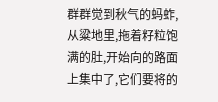群群觉到秋气的蚂蚱,从粱地里,拖着籽粒饱满的肚,开始向的路面上集中了,它们要将的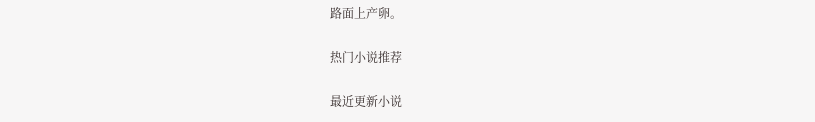路面上产卵。

热门小说推荐

最近更新小说